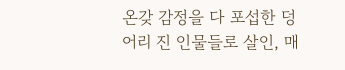온갖 감정을 다 포섭한 덩어리 진 인물들로 살인, 매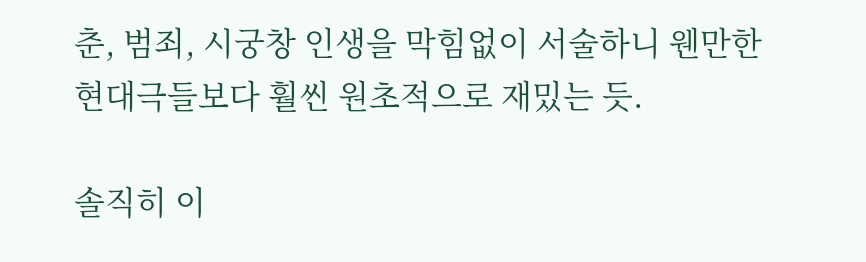춘, 범죄, 시궁창 인생을 막힘없이 서술하니 웬만한 현대극들보다 훨씬 원초적으로 재밌는 듯.

솔직히 이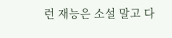런 재능은 소설 말고 다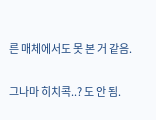른 매체에서도 못 본 거 같음.

그나마 히치콕..? 도 안 됨.